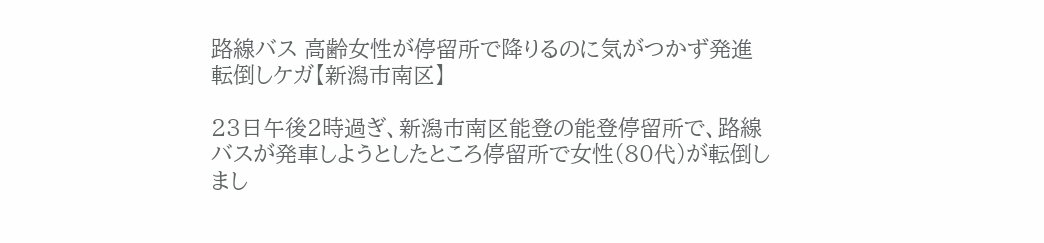路線バス 高齢女性が停留所で降りるのに気がつかず発進 転倒しケガ【新潟市南区】

23日午後2時過ぎ、新潟市南区能登の能登停留所で、路線バスが発車しようとしたところ停留所で女性(80代)が転倒しまし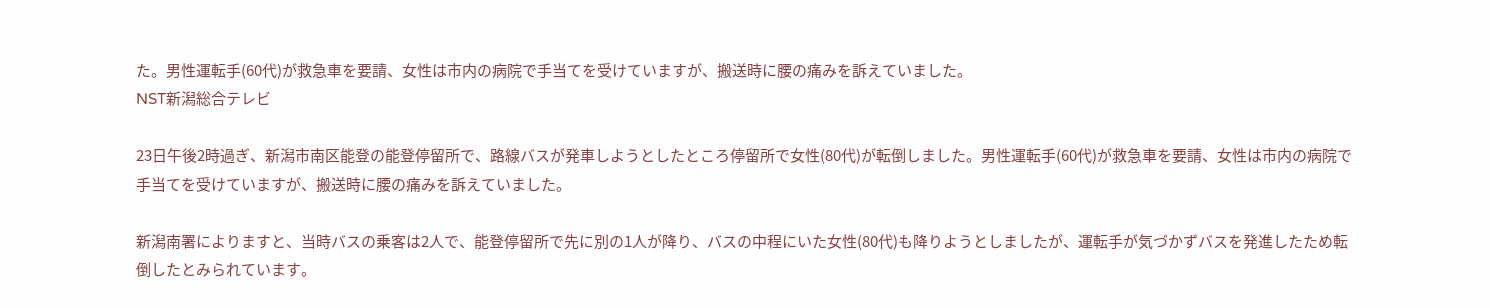た。男性運転手(60代)が救急車を要請、女性は市内の病院で手当てを受けていますが、搬送時に腰の痛みを訴えていました。
NST新潟総合テレビ

23日午後2時過ぎ、新潟市南区能登の能登停留所で、路線バスが発車しようとしたところ停留所で女性(80代)が転倒しました。男性運転手(60代)が救急車を要請、女性は市内の病院で手当てを受けていますが、搬送時に腰の痛みを訴えていました。

新潟南署によりますと、当時バスの乗客は2人で、能登停留所で先に別の1人が降り、バスの中程にいた女性(80代)も降りようとしましたが、運転手が気づかずバスを発進したため転倒したとみられています。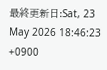最終更新日:Sat, 23 May 2026 18:46:23 +0900